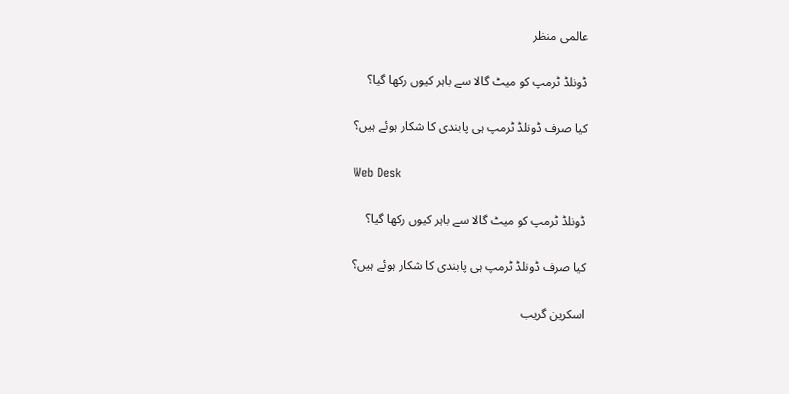عالمی منظر

ڈونلڈ ٹرمپ کو میٹ گالا سے باہر کیوں رکھا گیا؟

کیا صرف ڈونلڈ ٹرمپ ہی پابندی کا شکار ہوئے ہیں؟

Web Desk

ڈونلڈ ٹرمپ کو میٹ گالا سے باہر کیوں رکھا گیا؟

کیا صرف ڈونلڈ ٹرمپ ہی پابندی کا شکار ہوئے ہیں؟

اسکرین گریب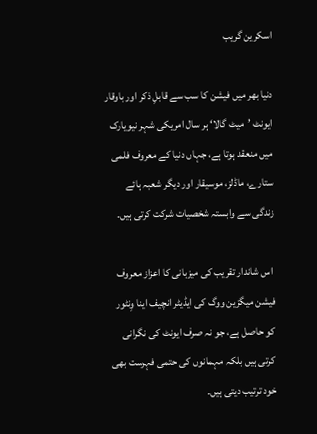اسکرین گریب

دنیا بھر میں فیشن کا سب سے قابلِ ذکر اور باوقار ایونٹ ’میٹ گالا‘ ہر سال امریکی شہر نیویارک میں منعقد ہوتا ہے، جہاں دنیا کے معروف فلمی ستارے، ماڈلز، موسیقار اور دیگر شعبہ ہائے زندگی سے وابستہ شخصیات شرکت کرتی ہیں۔

 اس شاندار تقریب کی میزبانی کا اعزاز معروف فیشن میگزین ووگ کی ایڈیٹر انچیف اینا وِنٹور کو حاصل ہے، جو نہ صرف ایونٹ کی نگرانی کرتی ہیں بلکہ مہمانوں کی حتمی فہرست بھی خود ترتیب دیتی ہیں۔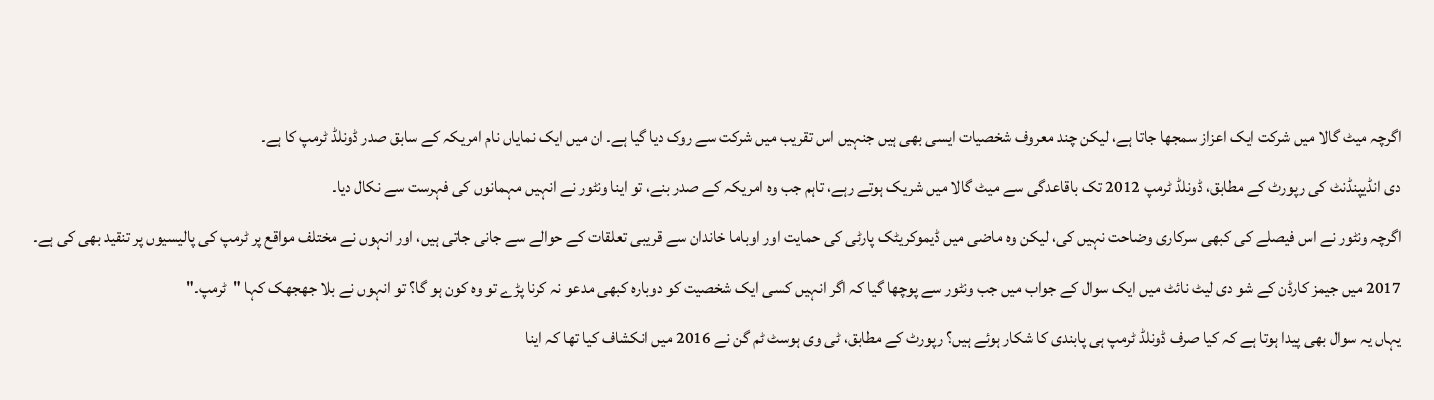اگرچہ میٹ گالا میں شرکت ایک اعزاز سمجھا جاتا ہے، لیکن چند معروف شخصیات ایسی بھی ہیں جنہیں اس تقریب میں شرکت سے روک دیا گیا ہے۔ ان میں ایک نمایاں نام امریکہ کے سابق صدر ڈونلڈ ٹرمپ کا ہے۔

دی انڈیپنڈنٹ کی رپورٹ کے مطابق، ڈونلڈ ٹرمپ 2012 تک باقاعدگی سے میٹ گالا میں شریک ہوتے رہے، تاہم جب وہ امریکہ کے صدر بنے، تو اینا ونٹور نے انہیں مہمانوں کی فہرست سے نکال دیا۔

اگرچہ ونٹور نے اس فیصلے کی کبھی سرکاری وضاحت نہیں کی، لیکن وہ ماضی میں ڈیموکریٹک پارٹی کی حمایت اور اوباما خاندان سے قریبی تعلقات کے حوالے سے جانی جاتی ہیں، اور انہوں نے مختلف مواقع پر ٹرمپ کی پالیسیوں پر تنقید بھی کی ہے۔

2017 میں جیمز کارڈن کے شو دی لیٹ نائٹ میں ایک سوال کے جواب میں جب ونٹور سے پوچھا گیا کہ اگر انہیں کسی ایک شخصیت کو دوبارہ کبھی مدعو نہ کرنا پڑے تو وہ کون ہو گا؟ تو انہوں نے بلا جھجھک کہا "ٹرمپ۔"

یہاں یہ سوال بھی پیدا ہوتا ہے کہ کیا صرف ڈونلڈ ٹرمپ ہی پابندی کا شکار ہوئے ہیں؟ رپورٹ کے مطابق، ٹی وی ہوسٹ ٹم گن نے 2016 میں انکشاف کیا تھا کہ اینا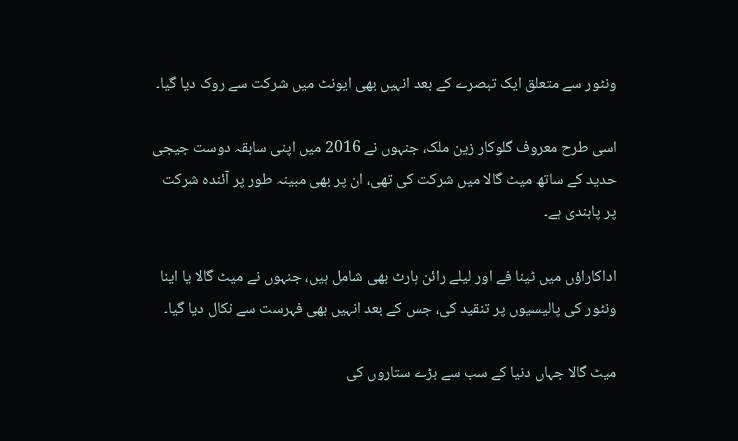ونٹور سے متعلق ایک تبصرے کے بعد انہیں بھی ایونٹ میں شرکت سے روک دیا گیا۔

اسی طرح معروف گلوکار زین ملک، جنہوں نے 2016 میں اپنی سابقہ دوست جیجی حدید کے ساتھ میٹ گالا میں شرکت کی تھی، ان پر بھی مبینہ طور پر آئندہ شرکت پر پابندی ہے۔

اداکاراؤں میں ٹینا فے اور لیلے رائن ہارٹ بھی شامل ہیں، جنہوں نے میٹ گالا یا اینا ونٹور کی پالیسیوں پر تنقید کی، جس کے بعد انہیں بھی فہرست سے نکال دیا گیا۔

میٹ گالا جہاں دنیا کے سب سے بڑے ستاروں کی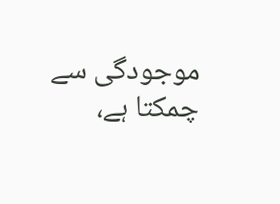موجودگی سے چمکتا ہے،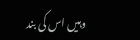وہیں اس کی بند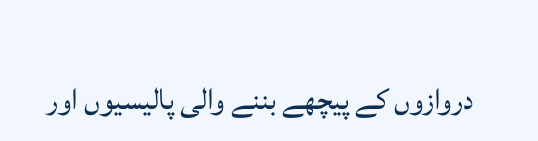دروازوں کے پیچھے بننے والی پالیسیوں اور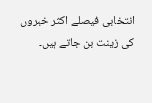انتخابی فیصلے اکثر خبروں کی زینت بن جاتے ہیں۔